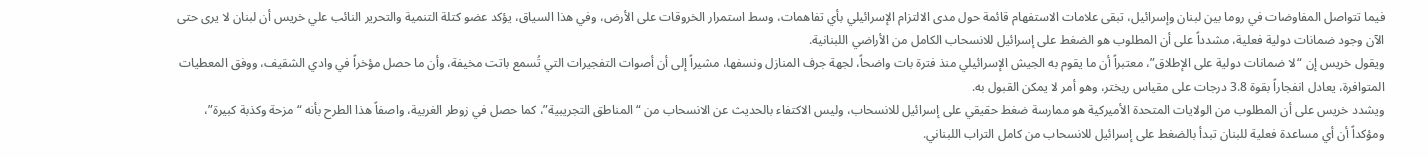فيما تتواصل المفاوضات في روما بين لبنان وإسرائيل، تبقى علامات الاستفهام قائمة حول مدى الالتزام الإسرائيلي بأي تفاهمات، وسط استمرار الخروقات على الأرض، وفي هذا السياق، يؤكد عضو كتلة التنمية والتحرير النائب علي خريس أن لبنان لا يرى حتى الآن وجود ضمانات دولية فعلية، مشدداً على أن المطلوب هو الضغط على إسرائيل للانسحاب الكامل من الأراضي اللبنانية.
ويقول خريس إن “لا ضمانات دولية على الإطلاق”، معتبراً أن ما يقوم به الجيش الإسرائيلي منذ فترة بات واضحاً، لجهة جرف المنازل ونسفها، مشيراً إلى أن أصوات التفجيرات التي تُسمع باتت مخيفة، وأن ما حصل مؤخراً في وادي الشقيف، ووفق المعطيات المتوافرة، يعادل انفجاراً بقوة 3.8 درجات على مقياس ريختر، وهو أمر لا يمكن القبول به.
ويشدد خريس على أن المطلوب من الولايات المتحدة الأميركية هو ممارسة ضغط حقيقي على إسرائيل للانسحاب، وليس الاكتفاء بالحديث عن الانسحاب من “المناطق التجريبية”، كما حصل في زوطر الغربية، واصفاً هذا الطرح بأنه “مزحة وكذبة كبيرة”، ومؤكداً أن أي مساعدة فعلية للبنان تبدأ بالضغط على إسرائيل للانسحاب من كامل التراب اللبناني.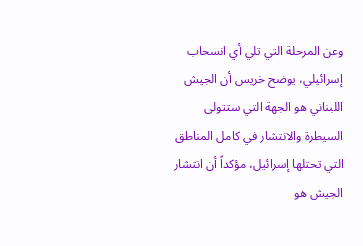وعن المرحلة التي تلي أي انسحاب إسرائيلي، يوضح خريس أن الجيش اللبناني هو الجهة التي ستتولى السيطرة والانتشار في كامل المناطق التي تحتلها إسرائيل، مؤكداً أن انتشار الجيش هو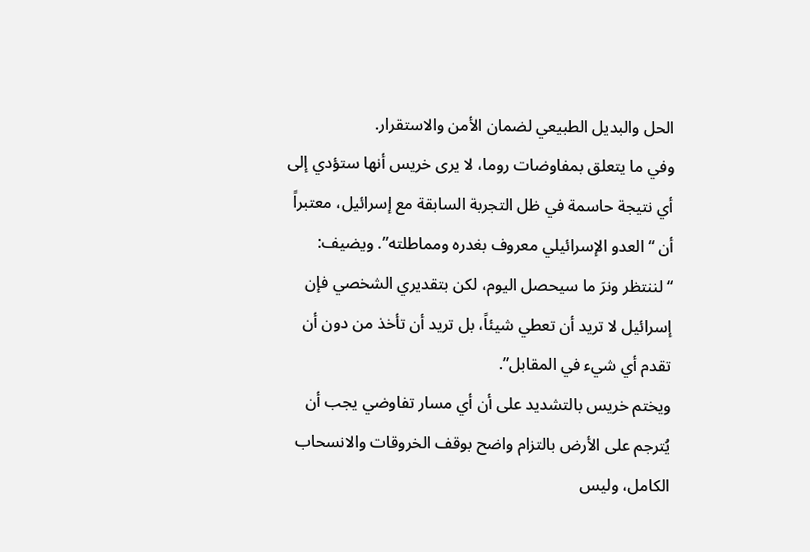الحل والبديل الطبيعي لضمان الأمن والاستقرار.
وفي ما يتعلق بمفاوضات روما، لا يرى خريس أنها ستؤدي إلى أي نتيجة حاسمة في ظل التجربة السابقة مع إسرائيل، معتبراً أن “العدو الإسرائيلي معروف بغدره ومماطلته”. ويضيف: “لننتظر ونرَ ما سيحصل اليوم، لكن بتقديري الشخصي فإن إسرائيل لا تريد أن تعطي شيئاً، بل تريد أن تأخذ من دون أن تقدم أي شيء في المقابل”.
ويختم خريس بالتشديد على أن أي مسار تفاوضي يجب أن يُترجم على الأرض بالتزام واضح بوقف الخروقات والانسحاب الكامل، وليس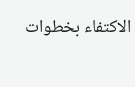الاكتفاء بخطوات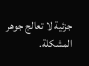جزئية لا تعالج جوهر المشكلة.